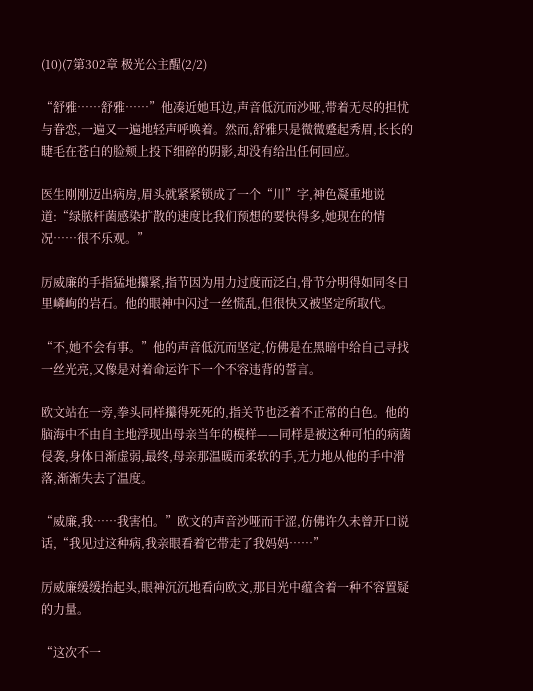(10)(7第302章 极光公主醒(2/2)

“舒雅……舒雅……”他凑近她耳边,声音低沉而沙哑,带着无尽的担忧与眷恋,一遍又一遍地轻声呼唤着。然而,舒雅只是微微蹙起秀眉,长长的睫毛在苍白的脸颊上投下细碎的阴影,却没有给出任何回应。

医生刚刚迈出病房,眉头就紧紧锁成了一个“川”字,神色凝重地说道:“绿脓杆菌感染扩散的速度比我们预想的要快得多,她现在的情况……很不乐观。”

厉威廉的手指猛地攥紧,指节因为用力过度而泛白,骨节分明得如同冬日里嶙峋的岩石。他的眼神中闪过一丝慌乱,但很快又被坚定所取代。

“不,她不会有事。”他的声音低沉而坚定,仿佛是在黑暗中给自己寻找一丝光亮,又像是对着命运许下一个不容违背的誓言。

欧文站在一旁,拳头同样攥得死死的,指关节也泛着不正常的白色。他的脑海中不由自主地浮现出母亲当年的模样——同样是被这种可怕的病菌侵袭,身体日渐虚弱,最终,母亲那温暖而柔软的手,无力地从他的手中滑落,渐渐失去了温度。

“威廉,我……我害怕。”欧文的声音沙哑而干涩,仿佛许久未曾开口说话,“我见过这种病,我亲眼看着它带走了我妈妈……”

厉威廉缓缓抬起头,眼神沉沉地看向欧文,那目光中蕴含着一种不容置疑的力量。

“这次不一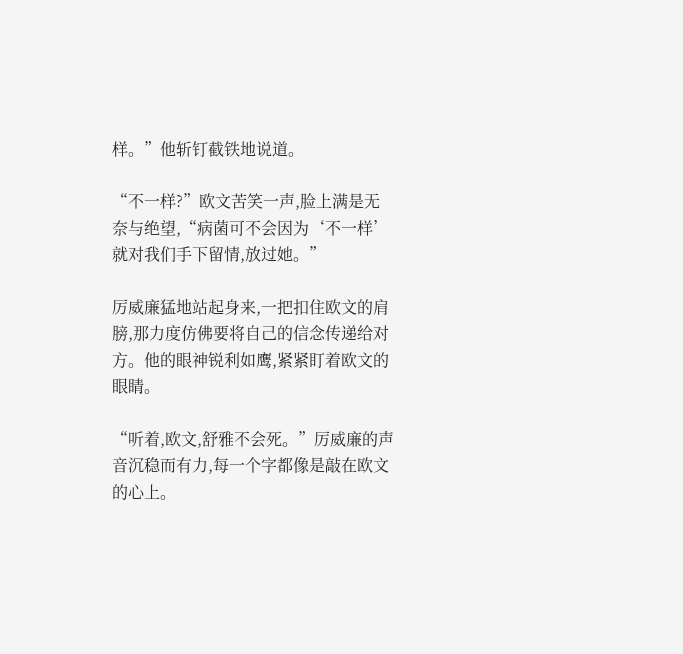样。”他斩钉截铁地说道。

“不一样?”欧文苦笑一声,脸上满是无奈与绝望,“病菌可不会因为‘不一样’就对我们手下留情,放过她。”

厉威廉猛地站起身来,一把扣住欧文的肩膀,那力度仿佛要将自己的信念传递给对方。他的眼神锐利如鹰,紧紧盯着欧文的眼睛。

“听着,欧文,舒雅不会死。”厉威廉的声音沉稳而有力,每一个字都像是敲在欧文的心上。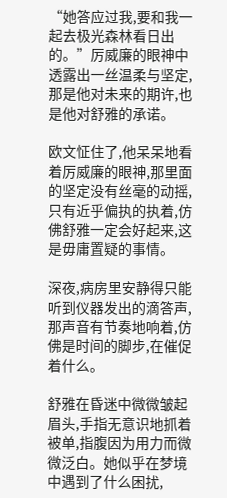“她答应过我,要和我一起去极光森林看日出的。”厉威廉的眼神中透露出一丝温柔与坚定,那是他对未来的期许,也是他对舒雅的承诺。

欧文怔住了,他呆呆地看着厉威廉的眼神,那里面的坚定没有丝毫的动摇,只有近乎偏执的执着,仿佛舒雅一定会好起来,这是毋庸置疑的事情。

深夜,病房里安静得只能听到仪器发出的滴答声,那声音有节奏地响着,仿佛是时间的脚步,在催促着什么。

舒雅在昏迷中微微皱起眉头,手指无意识地抓着被单,指腹因为用力而微微泛白。她似乎在梦境中遇到了什么困扰,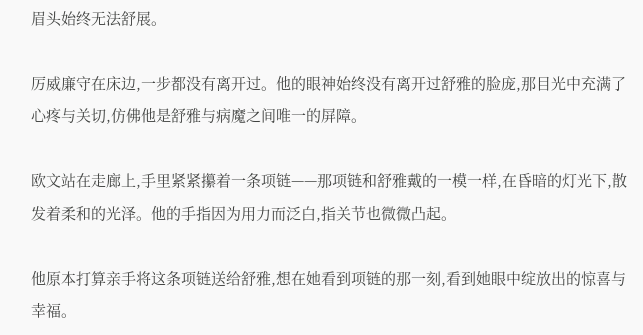眉头始终无法舒展。

厉威廉守在床边,一步都没有离开过。他的眼神始终没有离开过舒雅的脸庞,那目光中充满了心疼与关切,仿佛他是舒雅与病魔之间唯一的屏障。

欧文站在走廊上,手里紧紧攥着一条项链——那项链和舒雅戴的一模一样,在昏暗的灯光下,散发着柔和的光泽。他的手指因为用力而泛白,指关节也微微凸起。

他原本打算亲手将这条项链送给舒雅,想在她看到项链的那一刻,看到她眼中绽放出的惊喜与幸福。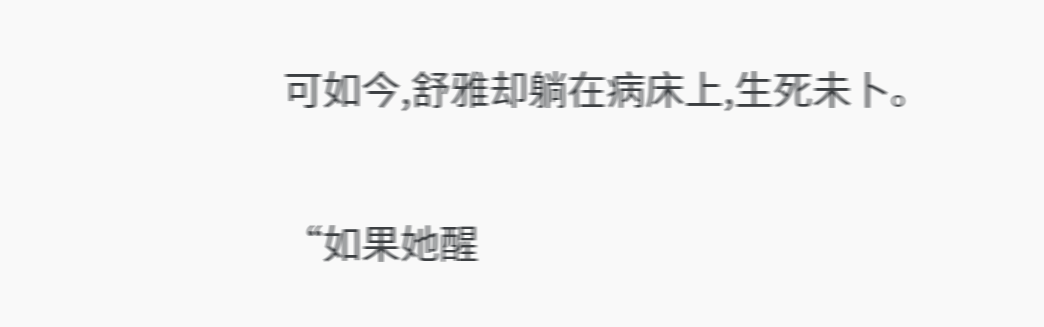可如今,舒雅却躺在病床上,生死未卜。

“如果她醒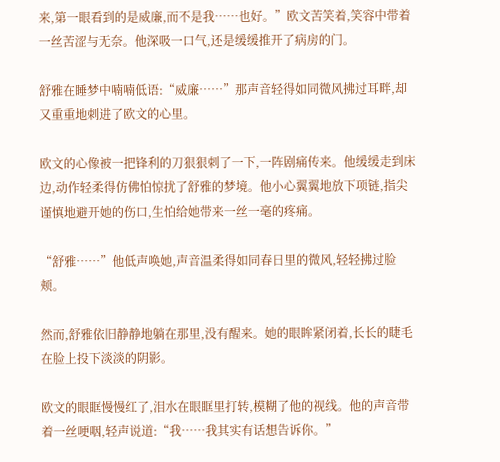来,第一眼看到的是威廉,而不是我……也好。”欧文苦笑着,笑容中带着一丝苦涩与无奈。他深吸一口气,还是缓缓推开了病房的门。

舒雅在睡梦中喃喃低语:“威廉……”那声音轻得如同微风拂过耳畔,却又重重地刺进了欧文的心里。

欧文的心像被一把锋利的刀狠狠刺了一下,一阵剧痛传来。他缓缓走到床边,动作轻柔得仿佛怕惊扰了舒雅的梦境。他小心翼翼地放下项链,指尖谨慎地避开她的伤口,生怕给她带来一丝一毫的疼痛。

“舒雅……”他低声唤她,声音温柔得如同春日里的微风,轻轻拂过脸颊。

然而,舒雅依旧静静地躺在那里,没有醒来。她的眼眸紧闭着,长长的睫毛在脸上投下淡淡的阴影。

欧文的眼眶慢慢红了,泪水在眼眶里打转,模糊了他的视线。他的声音带着一丝哽咽,轻声说道:“我……我其实有话想告诉你。”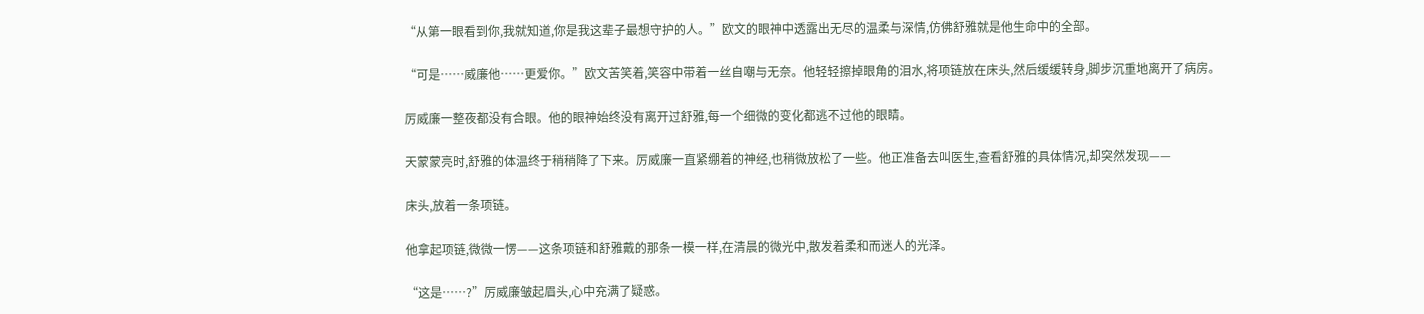“从第一眼看到你,我就知道,你是我这辈子最想守护的人。”欧文的眼神中透露出无尽的温柔与深情,仿佛舒雅就是他生命中的全部。

“可是……威廉他……更爱你。”欧文苦笑着,笑容中带着一丝自嘲与无奈。他轻轻擦掉眼角的泪水,将项链放在床头,然后缓缓转身,脚步沉重地离开了病房。

厉威廉一整夜都没有合眼。他的眼神始终没有离开过舒雅,每一个细微的变化都逃不过他的眼睛。

天蒙蒙亮时,舒雅的体温终于稍稍降了下来。厉威廉一直紧绷着的神经,也稍微放松了一些。他正准备去叫医生,查看舒雅的具体情况,却突然发现——

床头,放着一条项链。

他拿起项链,微微一愣——这条项链和舒雅戴的那条一模一样,在清晨的微光中,散发着柔和而迷人的光泽。

“这是……?”厉威廉皱起眉头,心中充满了疑惑。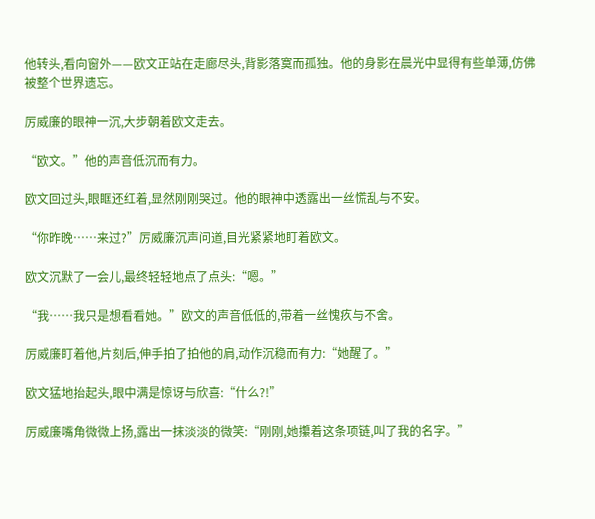他转头,看向窗外——欧文正站在走廊尽头,背影落寞而孤独。他的身影在晨光中显得有些单薄,仿佛被整个世界遗忘。

厉威廉的眼神一沉,大步朝着欧文走去。

“欧文。”他的声音低沉而有力。

欧文回过头,眼眶还红着,显然刚刚哭过。他的眼神中透露出一丝慌乱与不安。

“你昨晚……来过?”厉威廉沉声问道,目光紧紧地盯着欧文。

欧文沉默了一会儿,最终轻轻地点了点头:“嗯。”

“我……我只是想看看她。”欧文的声音低低的,带着一丝愧疚与不舍。

厉威廉盯着他,片刻后,伸手拍了拍他的肩,动作沉稳而有力:“她醒了。”

欧文猛地抬起头,眼中满是惊讶与欣喜:“什么?!”

厉威廉嘴角微微上扬,露出一抹淡淡的微笑:“刚刚,她攥着这条项链,叫了我的名字。”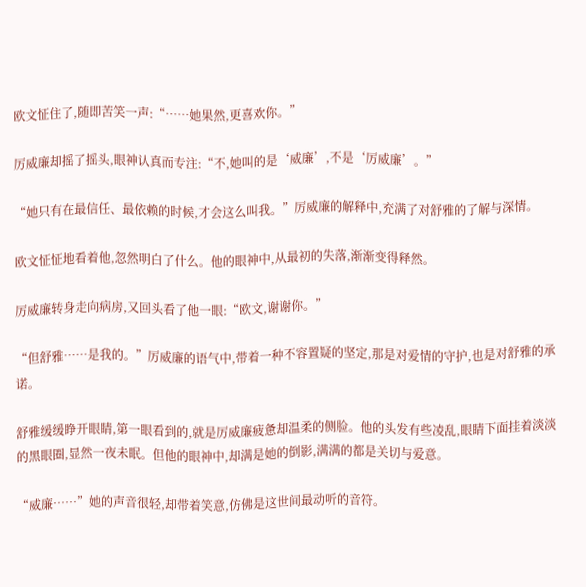欧文怔住了,随即苦笑一声:“……她果然,更喜欢你。”

厉威廉却摇了摇头,眼神认真而专注:“不,她叫的是‘威廉’,不是‘厉威廉’。”

“她只有在最信任、最依赖的时候,才会这么叫我。”厉威廉的解释中,充满了对舒雅的了解与深情。

欧文怔怔地看着他,忽然明白了什么。他的眼神中,从最初的失落,渐渐变得释然。

厉威廉转身走向病房,又回头看了他一眼:“欧文,谢谢你。”

“但舒雅……是我的。”厉威廉的语气中,带着一种不容置疑的坚定,那是对爱情的守护,也是对舒雅的承诺。

舒雅缓缓睁开眼睛,第一眼看到的,就是厉威廉疲惫却温柔的侧脸。他的头发有些凌乱,眼睛下面挂着淡淡的黑眼圈,显然一夜未眠。但他的眼神中,却满是她的倒影,满满的都是关切与爱意。

“威廉……”她的声音很轻,却带着笑意,仿佛是这世间最动听的音符。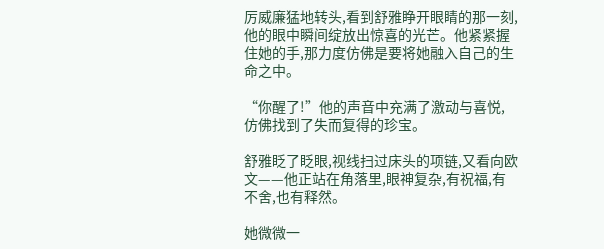厉威廉猛地转头,看到舒雅睁开眼睛的那一刻,他的眼中瞬间绽放出惊喜的光芒。他紧紧握住她的手,那力度仿佛是要将她融入自己的生命之中。

“你醒了!”他的声音中充满了激动与喜悦,仿佛找到了失而复得的珍宝。

舒雅眨了眨眼,视线扫过床头的项链,又看向欧文——他正站在角落里,眼神复杂,有祝福,有不舍,也有释然。

她微微一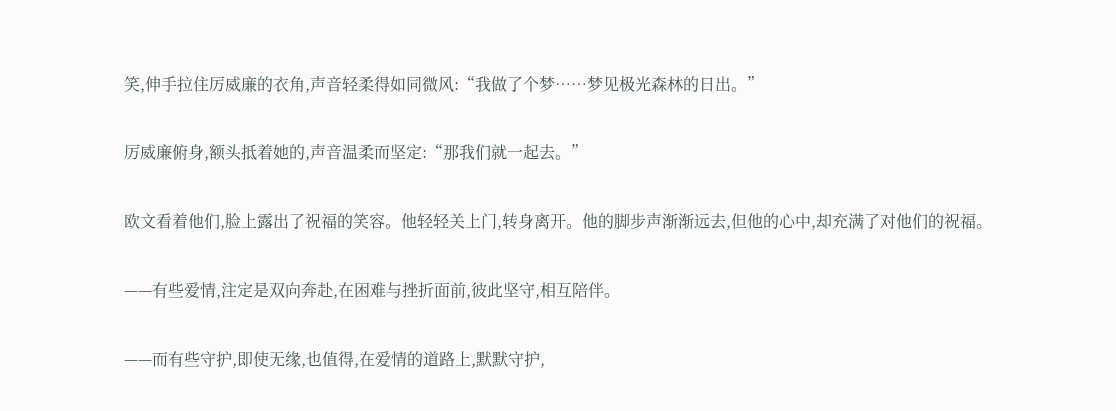笑,伸手拉住厉威廉的衣角,声音轻柔得如同微风:“我做了个梦……梦见极光森林的日出。”

厉威廉俯身,额头抵着她的,声音温柔而坚定:“那我们就一起去。”

欧文看着他们,脸上露出了祝福的笑容。他轻轻关上门,转身离开。他的脚步声渐渐远去,但他的心中,却充满了对他们的祝福。

——有些爱情,注定是双向奔赴,在困难与挫折面前,彼此坚守,相互陪伴。

——而有些守护,即使无缘,也值得,在爱情的道路上,默默守护,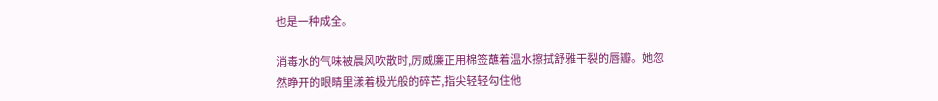也是一种成全。

消毒水的气味被晨风吹散时,厉威廉正用棉签蘸着温水擦拭舒雅干裂的唇瓣。她忽然睁开的眼睛里漾着极光般的碎芒,指尖轻轻勾住他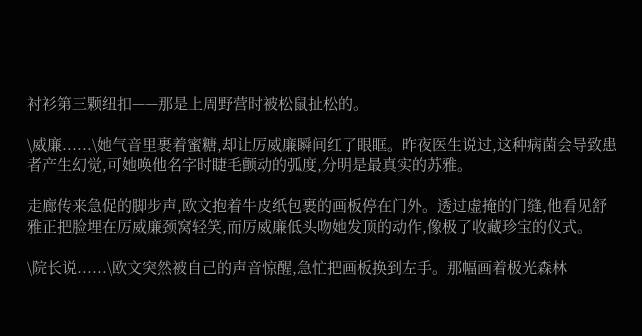衬衫第三颗纽扣——那是上周野营时被松鼠扯松的。

\威廉......\她气音里裹着蜜糖,却让厉威廉瞬间红了眼眶。昨夜医生说过,这种病菌会导致患者产生幻觉,可她唤他名字时睫毛颤动的弧度,分明是最真实的苏雅。

走廊传来急促的脚步声,欧文抱着牛皮纸包裹的画板停在门外。透过虚掩的门缝,他看见舒雅正把脸埋在厉威廉颈窝轻笑,而厉威廉低头吻她发顶的动作,像极了收藏珍宝的仪式。

\院长说......\欧文突然被自己的声音惊醒,急忙把画板换到左手。那幅画着极光森林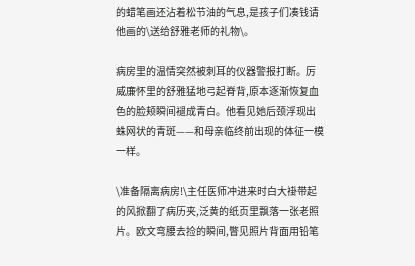的蜡笔画还沾着松节油的气息,是孩子们凑钱请他画的\送给舒雅老师的礼物\。

病房里的温情突然被刺耳的仪器警报打断。厉威廉怀里的舒雅猛地弓起脊背,原本逐渐恢复血色的脸颊瞬间褪成青白。他看见她后颈浮现出蛛网状的青斑——和母亲临终前出现的体征一模一样。

\准备隔离病房!\主任医师冲进来时白大褂带起的风掀翻了病历夹,泛黄的纸页里飘落一张老照片。欧文弯腰去捡的瞬间,瞥见照片背面用铅笔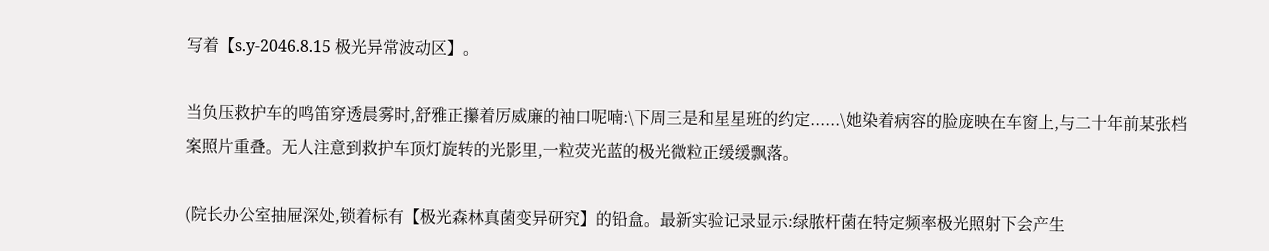写着【s.y-2046.8.15 极光异常波动区】。

当负压救护车的鸣笛穿透晨雾时,舒雅正攥着厉威廉的袖口呢喃:\下周三是和星星班的约定......\她染着病容的脸庞映在车窗上,与二十年前某张档案照片重叠。无人注意到救护车顶灯旋转的光影里,一粒荧光蓝的极光微粒正缓缓飘落。

(院长办公室抽屉深处,锁着标有【极光森林真菌变异研究】的铅盒。最新实验记录显示:绿脓杆菌在特定频率极光照射下会产生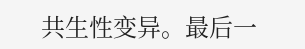共生性变异。最后一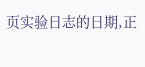页实验日志的日期,正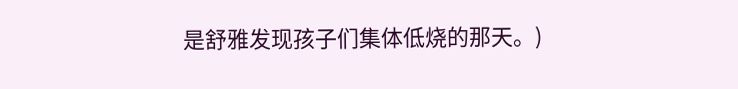是舒雅发现孩子们集体低烧的那天。)